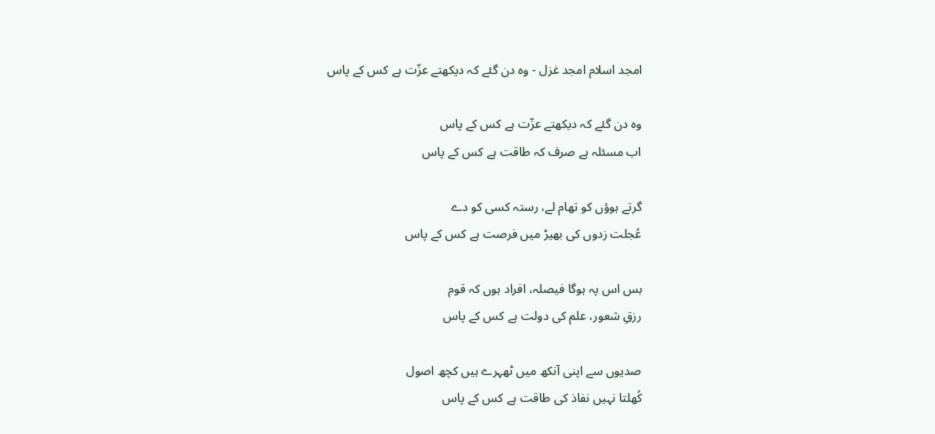امجد اسلام امجد غزل - وہ دن گئے کہ دیکھتے عزّت ہے کس کے پاس

وہ دن گئے کہ دیکھتے عزّت ہے کس کے پاس
اب مسئلہ ہے صرف کہ طاقت ہے کس کے پاس

گرتے ہوؤں کو تھام لے، رستہ کسی کو دے
عُجلت زدوں کی بھیڑ میں فرصت ہے کس کے پاس

بس اس پہ ہوگا فیصلہ، افراد ہوں کہ قوم
رزقِ شعور، علم کی دولت ہے کس کے پاس

صدیوں سے اپنی آنکھ میں ٹھہرے ہیں کچھ اصول
کُھلتا نہیں نفاذ کی طاقت ہے کس کے پاس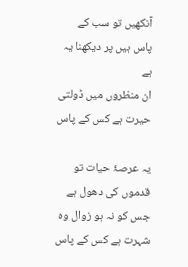آنکھیں تو سب کے پاس ہیں پر دیکھنا یہ ہے
ان منظروں میں ڈولتی حیرت ہے کس کے پاس

یہ عرصۂ حیات تو قدموں کی دھول ہے
جس کو نہ ہو زوال وہ شہرت ہے کس کے پاس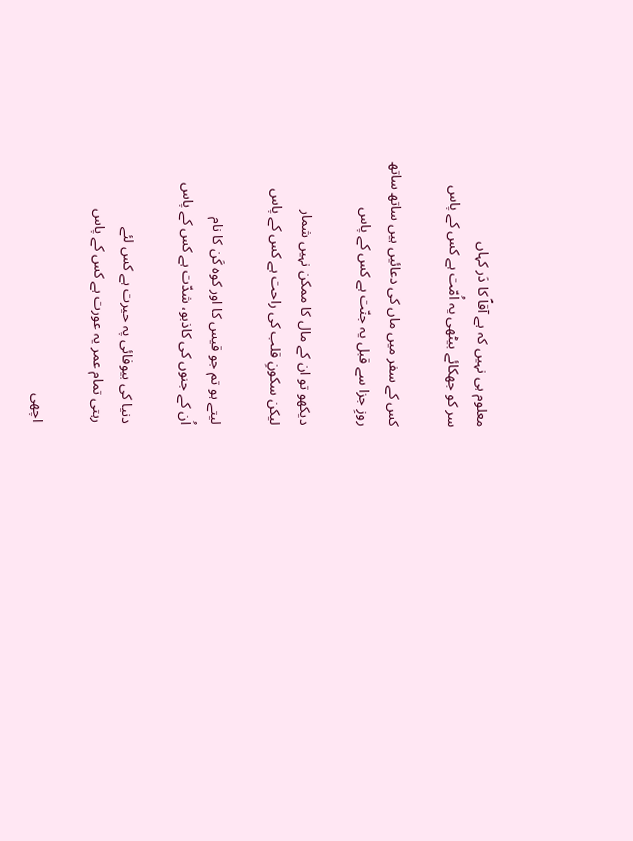معلوم ہی نہیں کہ ہے آقاؐ کا دَر کہاں
سر کو جھکائے بیٹھی یہ اُمّت ہے کس کے پاس

کس کے سفر میں ماں کی دعائیں ہیں ساتھ ساتھ
روزِ جزا سے قبل یہ جنّت ہے کس کے پاس

دیکھو تو ان کے مال کا ممکن نہیں شمار
لیکن سکونِ قلب کی راحت ہے کس کے پاس

لیتے ہو تم جو قیس کا اور کوہ کَن کا نام
اُن کے جنوں کی کاذبو، شدّت ہے کس کے پاس

دنیا کی بیوفائی پہ حیرت ہے کس لئے
رہتی تمام عمر یہ عورت ہے کس کے پاس

اچھی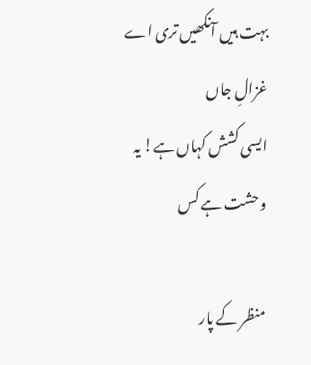بہت ہیں آنکھیں تری اے غزالِ جاں
ایسی کشش کہاں ہے! یہ وحشت ہے کس

منظر کے پار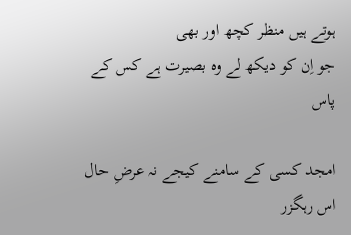ہوتے ہیں منظر کچھ اور بھی
جو اِن کو دیکھ لے وہ بصیرت ہے کس کے پاس

امجد کسی کے سامنے کیجے نہ عرضِ حال
اس رہگزر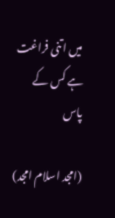میں اتنی فراغت ہے کس کے پاس

(امجد اسلام امجد)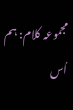مجموعہ کلام: ہم اُس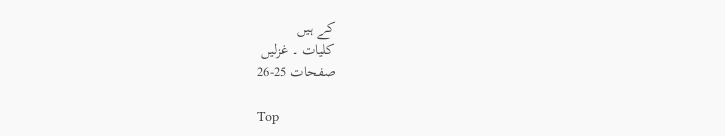کے ہیں
کلیات ۔ غزلیں
صفحات 25-26

Top